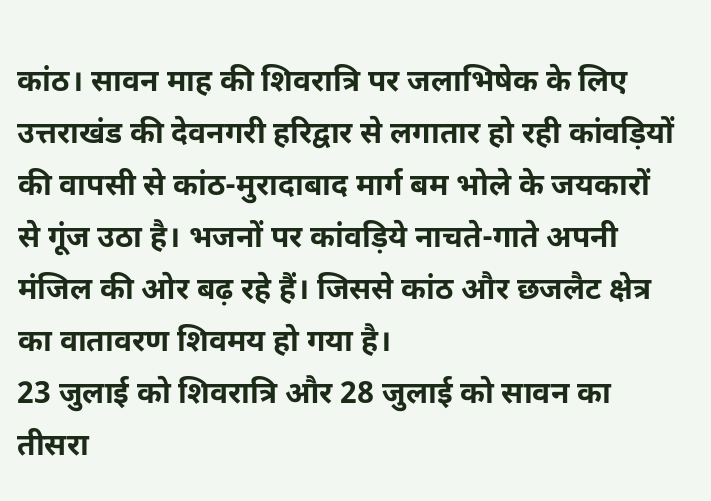कांठ। सावन माह की शिवरात्रि पर जलाभिषेक के लिए उत्तराखंड की देवनगरी हरिद्वार से लगातार हो रही कांवड़ियों की वापसी से कांठ-मुरादाबाद मार्ग बम भोले के जयकारों से गूंज उठा है। भजनों पर कांवड़िये नाचते-गाते अपनी मंजिल की ओर बढ़ रहे हैं। जिससे कांठ और छजलैट क्षेत्र का वातावरण शिवमय हो गया है।
23 जुलाई को शिवरात्रि और 28 जुलाई को सावन का तीसरा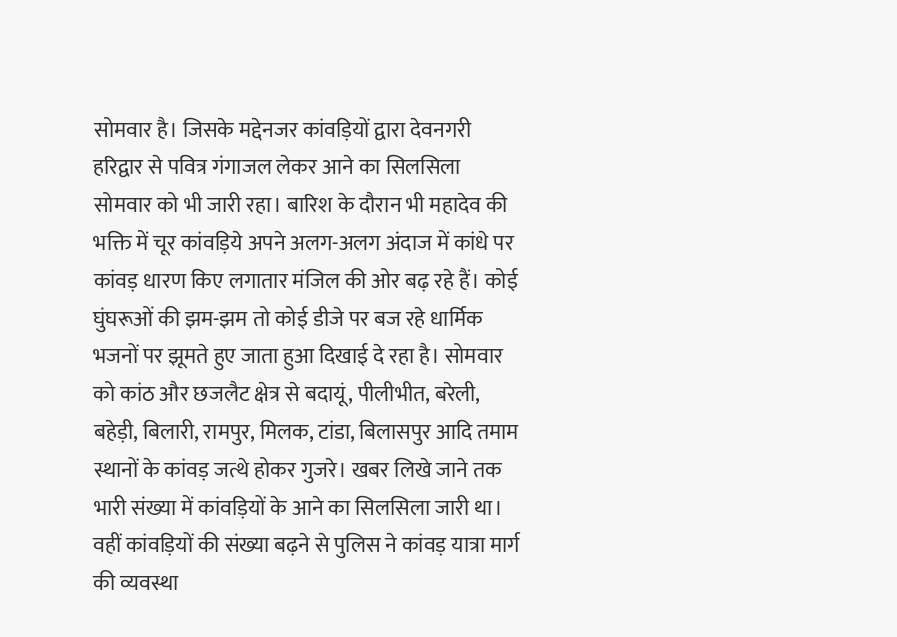सोमवार है। जिसके मद्देनजर कांवड़ियों द्वारा देवनगरी हरिद्वार से पवित्र गंगाजल लेकर आने का सिलसिला सोमवार को भी जारी रहा। बारिश के दौरान भी महादेव की भक्ति में चूर कांवड़िये अपने अलग-अलग अंदाज में कांधे पर कांवड़ धारण किए लगातार मंजिल की ओर बढ़ रहे हैं। कोई घुंघरूओं की झम-झम तो कोई डीजे पर बज रहे धार्मिक भजनों पर झूमते हुए जाता हुआ दिखाई दे रहा है। सोमवार को कांठ और छजलैट क्षेत्र से बदायूं, पीलीभीत, बरेली, बहेड़ी, बिलारी, रामपुर, मिलक, टांडा, बिलासपुर आदि तमाम स्थानों के कांवड़ जत्थे होकर गुजरे। खबर लिखे जाने तक भारी संख्या में कांवड़ियों के आने का सिलसिला जारी था। वहीं कांवड़ियों की संख्या बढ़ने से पुलिस ने कांवड़ यात्रा मार्ग की व्यवस्था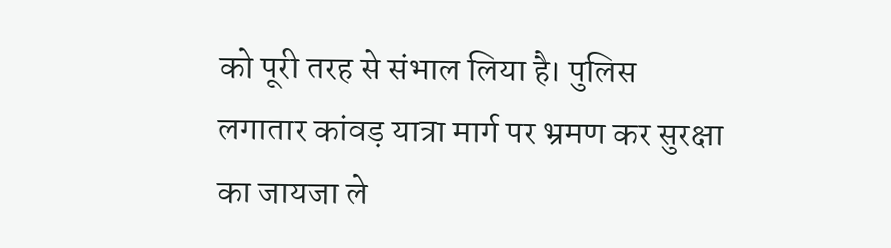को पूरी तरह से संभाल लिया है। पुलिस लगातार कांवड़ यात्रा मार्ग पर भ्रमण कर सुरक्षा का जायजा ले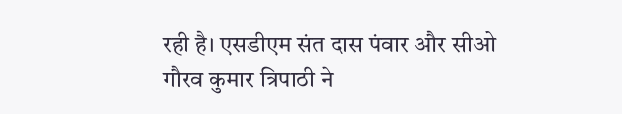रही है। एसडीएम संत दास पंवार और सीओ गौरव कुमार त्रिपाठी ने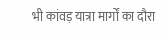भी कांवड़ यात्रा मार्गों का दौरा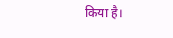किया है।